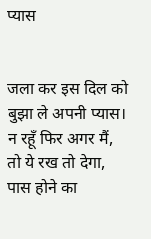प्यास


जला कर इस दिल को
बुझा ले अपनी प्यास।
न रहूँ फिर अगर मैं,
तो ये रख तो देगा,
पास होने का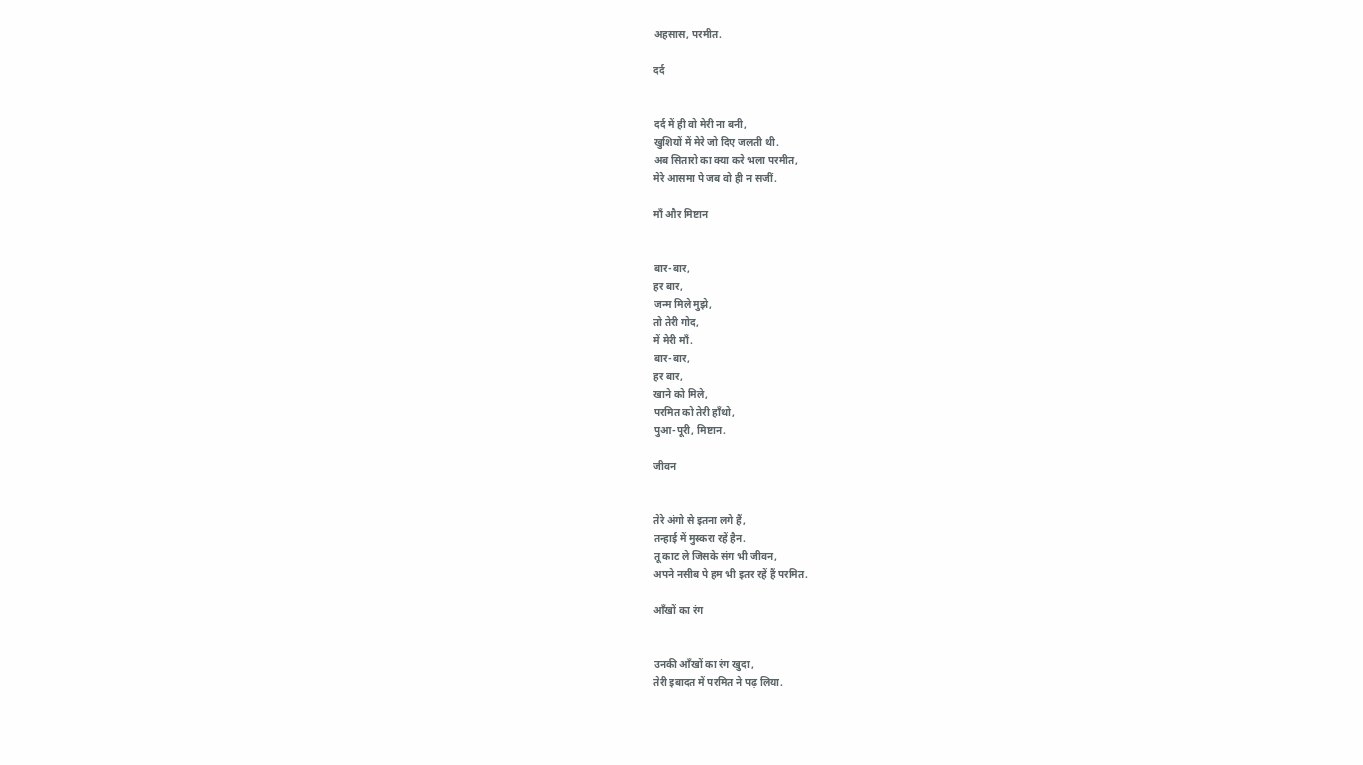अहसास, परमीत.

दर्द


दर्द में ही वो मेरी ना बनी,
खुशियों में मेरे जो दिए जलती थी.
अब सितारो का क्या करे भला परमीत,
मेरे आसमा पे जब वो ही न सजीं.

माँ और मिष्टान


बार-बार,
हर बार,
जन्म मिले मुझे,
तो तेरी गोद,
में मेरी माँ.
बार-बार,
हर बार,
खाने को मिले,
परमित को तेरी हाँथो,
पुआ-पूरी, मिष्टान.

जीवन


तेरे अंगो से इतना लगे हैं,
तन्हाई में मुस्करा रहें हैन.
तू काट ले जिसके संग भी जीवन,
अपने नसीब पे हम भी इतर रहें हैं परमित.

आँखों का रंग


उनकी आँखों का रंग खुदा,
तेरी इबादत में परमित ने पढ़ लिया.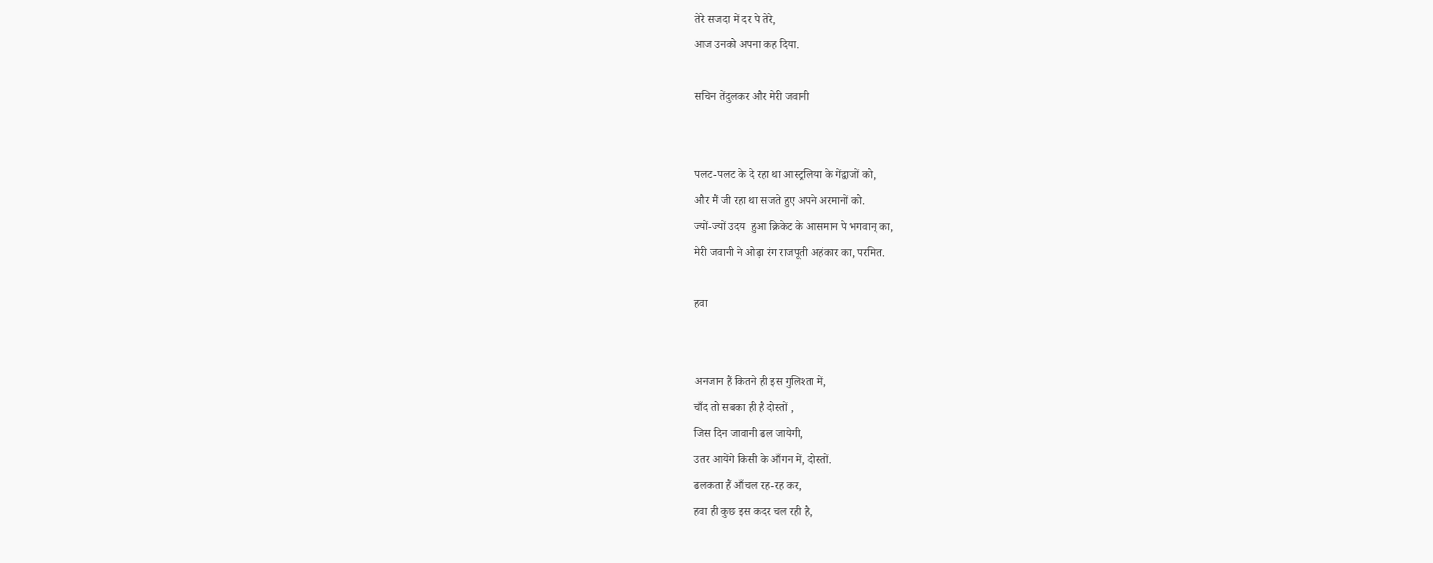तेरे सजदा में दर पे तेरे,
आज उनको अपना कह दिया.

सचिन तेंदुलकर और मेरी जवानी


पलट-पलट के दे रहा था आस्ट्रलिया के गेंद्वाजों को,
और मैं जी रहा था सजते हुए अपने अरमानों को.
ज्यों-ज्यों उदय  हुआ क्रिकेट के आसमान पे भगवान् का,
मेरी जवानी ने ओढ़ा रंग राजपूती अहंकार का, परमित.

हवा


अनजान हैं कितने ही इस गुलिश्ता में,
चाँद तो सबका ही है दोस्तों ,
जिस दिन जावानी ढल जायेगी,
उतर आयेंगे किसी के आँगन में, दोस्तों.
ढलकता हैं आँचल रह-रह कर,
हवा ही कुछ इस कदर चल रही है,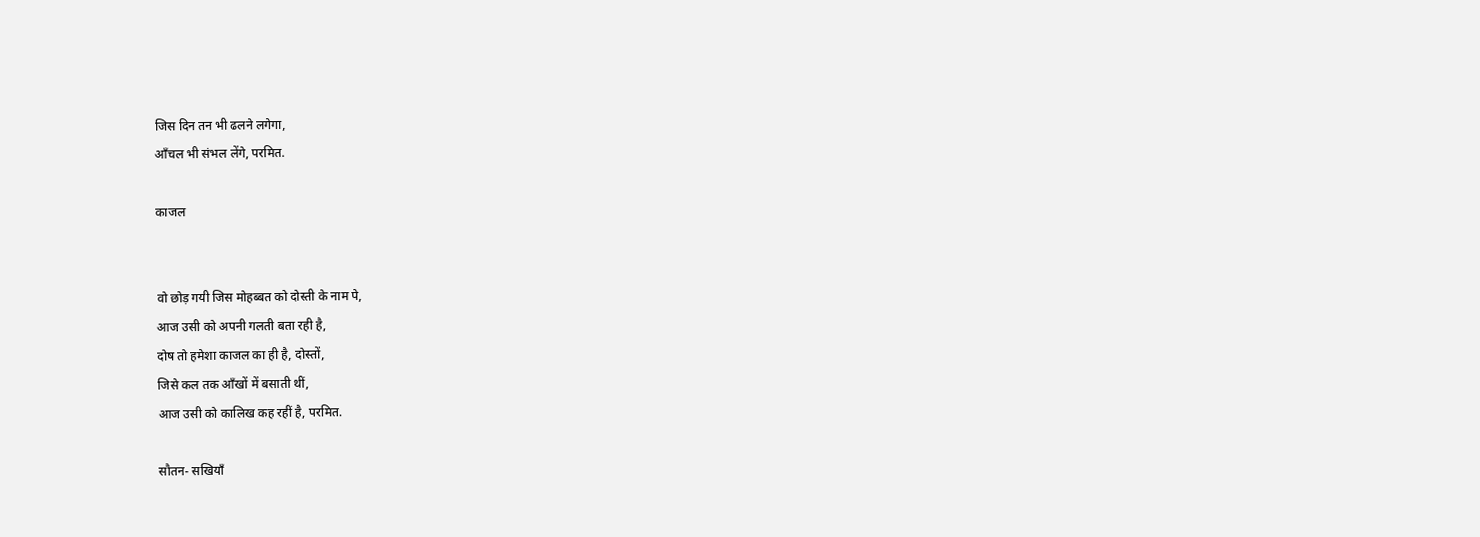जिस दिन तन भी ढलने लगेगा,
आँचल भी संभल लेंगे, परमित.

काजल


वो छोड़ गयी जिस मोहब्बत को दोस्ती के नाम पे,
आज उसी को अपनी गलती बता रही है,
दोष तो हमेशा काजल का ही है, दोस्तों,
जिसे कल तक आँखों में बसाती थीं,
आज उसी को कालिख कह रहीं है, परमित.

सौतन- सखियाँ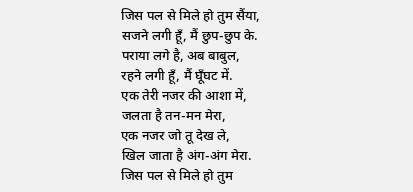जिस पल से मिले हो तुम सैंया,
सजने लगी हूँ, मैं छुप-छुप के.
पराया लगे है, अब बाबुल,
रहने लगी हूँ, मैं घूँघट में.
एक तेरी नजर की आशा में,
जलता है तन-मन मेरा,
एक नजर जो तू देख ले,
खिल जाता है अंग-अंग मेरा.
जिस पल से मिले हो तुम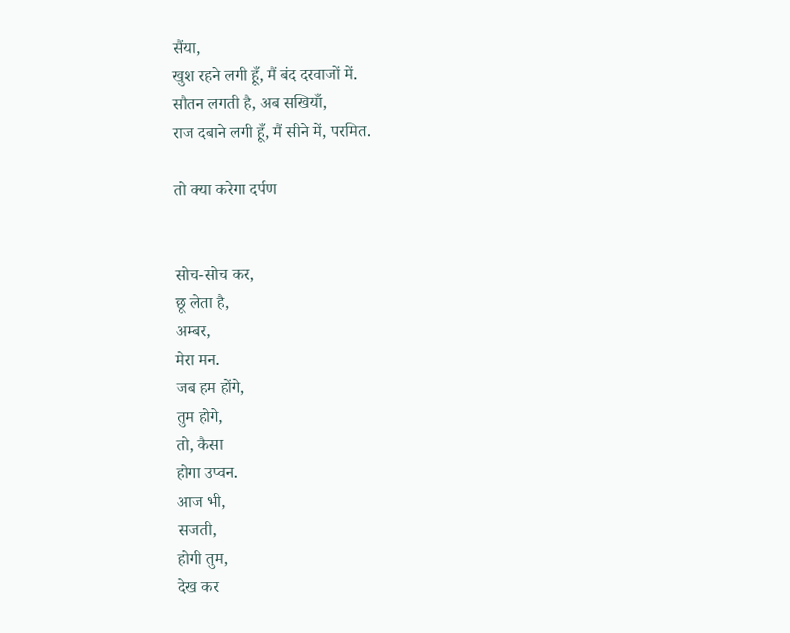सैंया,
खुश रहने लगी हूँ, मैं बंद दरवाजों में.
सौतन लगती है, अब सखियाँ,
राज दबाने लगी हूँ, मैं सीने में, परमित.

तो क्या करेगा दर्पण


सोच-सोच कर,
छू लेता है,
अम्बर,
मेरा मन.
जब हम होंगे,
तुम होगे,
तो, कैसा
होगा उप्वन.
आज भी,
सजती,
होगी तुम,
देख कर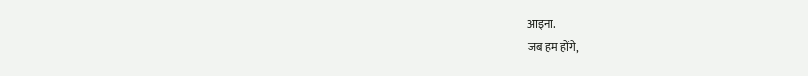आइना.
जब हम होंगे,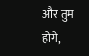और तुम होगे,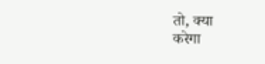तो, क्या
करेगा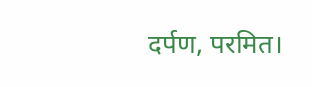दर्पण, परमित।